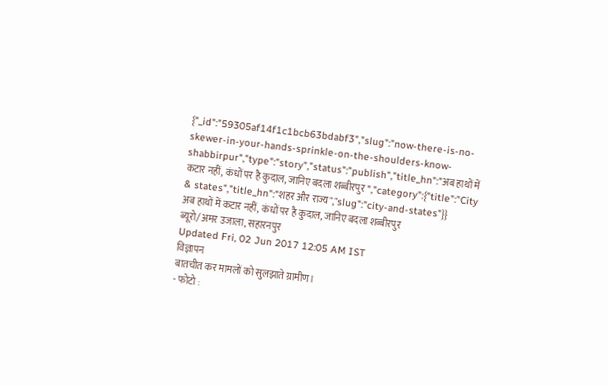{"_id":"59305af14f1c1bcb63bdabf3","slug":"now-there-is-no-skewer-in-your-hands-sprinkle-on-the-shoulders-know-shabbirpur","type":"story","status":"publish","title_hn":"अब हाथों में कटार नहीं, कंधों पर है कुदाल, जानिए बदला शब्बीरपुर ","category":{"title":"City & states","title_hn":"शहर और राज्य","slug":"city-and-states"}}
अब हाथों में कटार नहीं, कंधों पर है कुदाल, जानिए बदला शब्बीरपुर
ब्यूरो/अमर उजाला, सहारनपुर
Updated Fri, 02 Jun 2017 12:05 AM IST
विज्ञापन
बातचीत कर मामलों को सुलझाते ग्रामीण।
- फोटो :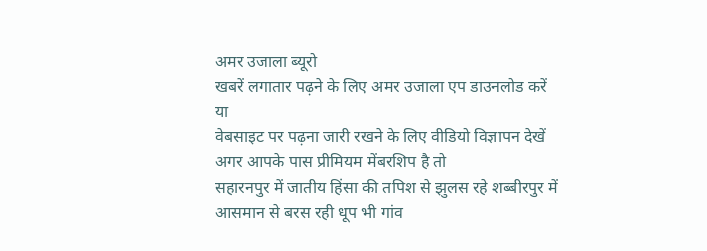अमर उजाला ब्यूरो
खबरें लगातार पढ़ने के लिए अमर उजाला एप डाउनलोड करें
या
वेबसाइट पर पढ़ना जारी रखने के लिए वीडियो विज्ञापन देखें
अगर आपके पास प्रीमियम मेंबरशिप है तो
सहारनपुर में जातीय हिंसा की तपिश से झुलस रहे शब्बीरपुर में आसमान से बरस रही धूप भी गांव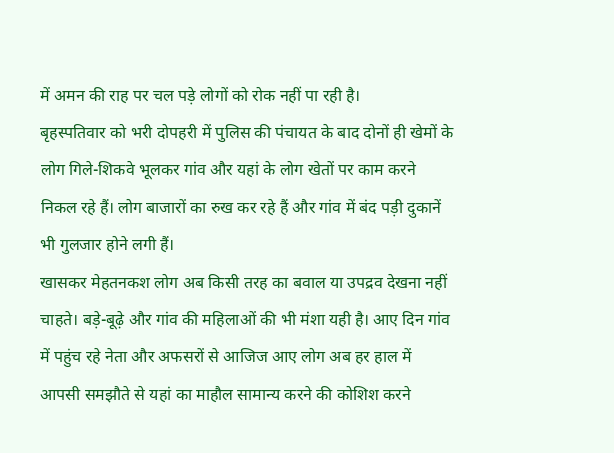में अमन की राह पर चल पड़े लोगों को रोक नहीं पा रही है।
बृहस्पतिवार को भरी दोपहरी में पुलिस की पंचायत के बाद दोनों ही खेमों के लोग गिले-शिकवे भूलकर गांव और यहां के लोग खेतों पर काम करने निकल रहे हैं। लोग बाजारों का रुख कर रहे हैं और गांव में बंद पड़ी दुकानें भी गुलजार होने लगी हैं।
खासकर मेहतनकश लोग अब किसी तरह का बवाल या उपद्रव देखना नहीं चाहते। बड़े-बूढ़े और गांव की महिलाओं की भी मंशा यही है। आए दिन गांव में पहुंच रहे नेता और अफसरों से आजिज आए लोग अब हर हाल में आपसी समझौते से यहां का माहौल सामान्य करने की कोशिश करने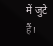में जुटे हैं।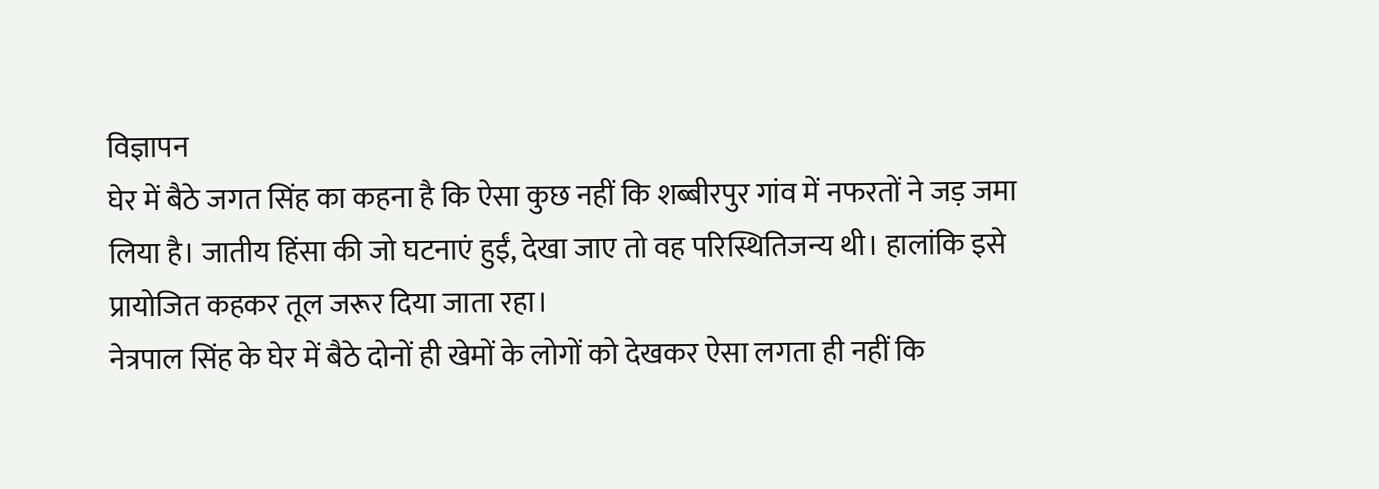विज्ञापन
घेर में बैठे जगत सिंह का कहना है कि ऐसा कुछ नहीं कि शब्बीरपुर गांव में नफरतों ने जड़ जमा लिया है। जातीय हिंसा की जो घटनाएं हुईं, देखा जाए तो वह परिस्थितिजन्य थी। हालांकि इसे प्रायोजित कहकर तूल जरूर दिया जाता रहा।
नेत्रपाल सिंह के घेर में बैठे दोनों ही खेमों के लोगों को देखकर ऐसा लगता ही नहीं कि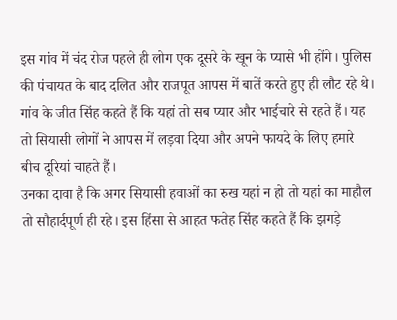इस गांव में चंद रोज पहले ही लोग एक दूसरे के खून के प्यासे भी होंगे। पुलिस की पंचायत के बाद दलित और राजपूत आपस में बातें करते हुए ही लौट रहे थे।
गांव के जीत सिंह कहते हैं कि यहां तो सब प्यार और भाईचारे से रहते हैं। यह तो सियासी लोगों ने आपस में लड़वा दिया और अपने फायदे के लिए हमारे बीच दूरियां चाहते हैं।
उनका दावा है कि अगर सियासी हवाओं का रुख यहां न हो तो यहां का माहौल तो सौहार्दपूर्ण ही रहे। इस हिंसा से आहत फतेह सिंह कहते हैं कि झगड़े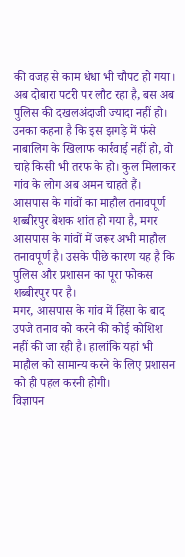की वजह से काम धंधा भी चौपट हो गया।
अब दोबारा पटरी पर लौट रहा है, बस अब पुलिस की दखलअंदाजी ज्यादा नहीं हो। उनका कहना है कि इस झगड़े में फंसे नाबालिग के खिलाफ कार्रवाई नहीं हो, वो चाहे किसी भी तरफ के हो। कुल मिलाकर गांव के लोग अब अमन चाहते हैं।
आसपास के गांवों का माहौल तनावपूर्ण शब्बीरपुर बेशक शांत हो गया है, मगर आसपास के गांवों में जरूर अभी माहौल तनावपूर्ण है। उसके पीछे कारण यह है कि पुलिस और प्रशासन का पूरा फोकस शब्बीरपुर पर है।
मगर, आसपास के गांव में हिंसा के बाद उपजे तनाव को करने की कोई कोशिश नहीं की जा रही है। हालांकि यहां भी माहौल को सामान्य करने के लिए प्रशासन को ही पहल करनी होगी।
विज्ञापन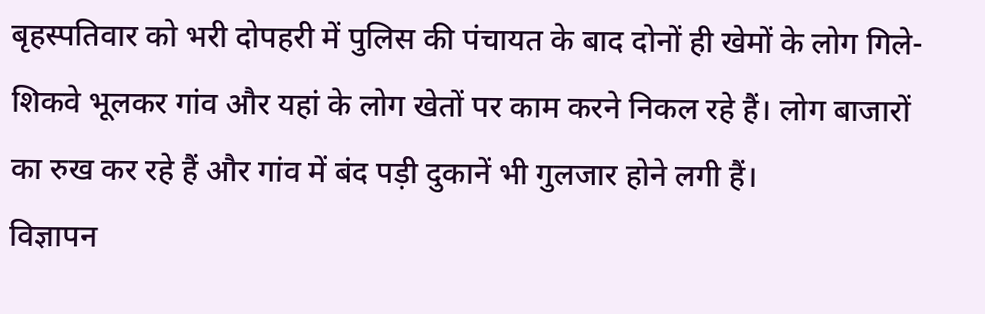बृहस्पतिवार को भरी दोपहरी में पुलिस की पंचायत के बाद दोनों ही खेमों के लोग गिले-शिकवे भूलकर गांव और यहां के लोग खेतों पर काम करने निकल रहे हैं। लोग बाजारों का रुख कर रहे हैं और गांव में बंद पड़ी दुकानें भी गुलजार होने लगी हैं।
विज्ञापन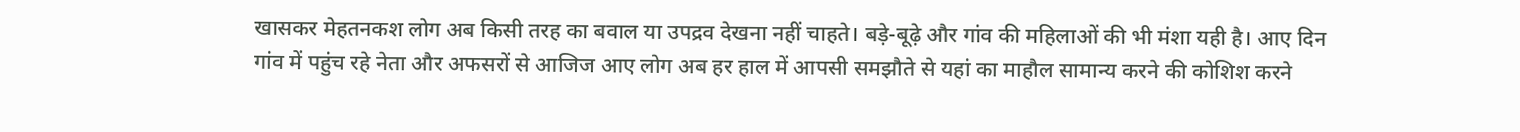खासकर मेहतनकश लोग अब किसी तरह का बवाल या उपद्रव देखना नहीं चाहते। बड़े-बूढ़े और गांव की महिलाओं की भी मंशा यही है। आए दिन गांव में पहुंच रहे नेता और अफसरों से आजिज आए लोग अब हर हाल में आपसी समझौते से यहां का माहौल सामान्य करने की कोशिश करने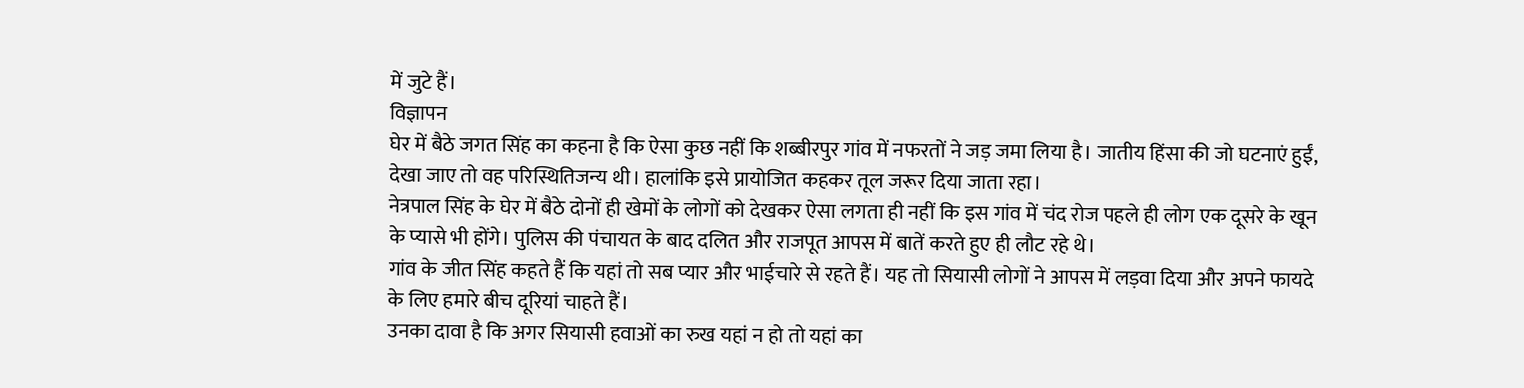में जुटे हैं।
विज्ञापन
घेर में बैठे जगत सिंह का कहना है कि ऐसा कुछ नहीं कि शब्बीरपुर गांव में नफरतों ने जड़ जमा लिया है। जातीय हिंसा की जो घटनाएं हुईं, देखा जाए तो वह परिस्थितिजन्य थी। हालांकि इसे प्रायोजित कहकर तूल जरूर दिया जाता रहा।
नेत्रपाल सिंह के घेर में बैठे दोनों ही खेमों के लोगों को देखकर ऐसा लगता ही नहीं कि इस गांव में चंद रोज पहले ही लोग एक दूसरे के खून के प्यासे भी होंगे। पुलिस की पंचायत के बाद दलित और राजपूत आपस में बातें करते हुए ही लौट रहे थे।
गांव के जीत सिंह कहते हैं कि यहां तो सब प्यार और भाईचारे से रहते हैं। यह तो सियासी लोगों ने आपस में लड़वा दिया और अपने फायदे के लिए हमारे बीच दूरियां चाहते हैं।
उनका दावा है कि अगर सियासी हवाओं का रुख यहां न हो तो यहां का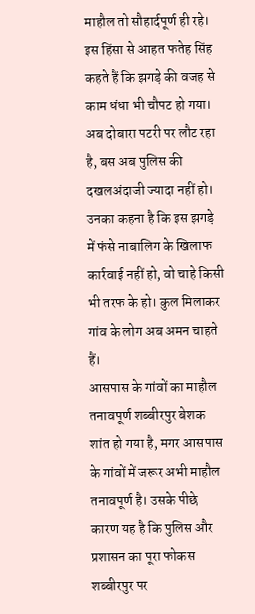माहौल तो सौहार्दपूर्ण ही रहे। इस हिंसा से आहत फतेह सिंह कहते हैं कि झगड़े की वजह से काम धंधा भी चौपट हो गया।
अब दोबारा पटरी पर लौट रहा है, बस अब पुलिस की दखलअंदाजी ज्यादा नहीं हो। उनका कहना है कि इस झगड़े में फंसे नाबालिग के खिलाफ कार्रवाई नहीं हो, वो चाहे किसी भी तरफ के हो। कुल मिलाकर गांव के लोग अब अमन चाहते हैं।
आसपास के गांवों का माहौल तनावपूर्ण शब्बीरपुर बेशक शांत हो गया है, मगर आसपास के गांवों में जरूर अभी माहौल तनावपूर्ण है। उसके पीछे कारण यह है कि पुलिस और प्रशासन का पूरा फोकस शब्बीरपुर पर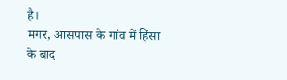है।
मगर, आसपास के गांव में हिंसा के बाद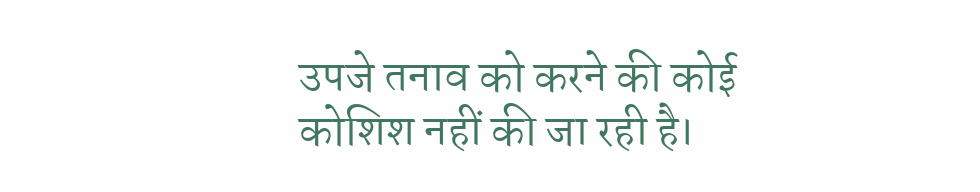उपजे तनाव को करने की कोई कोशिश नहीं की जा रही है।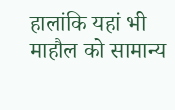हालांकि यहां भी माहौल को सामान्य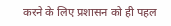करने के लिए प्रशासन को ही पहल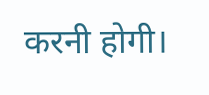करनी होगी।